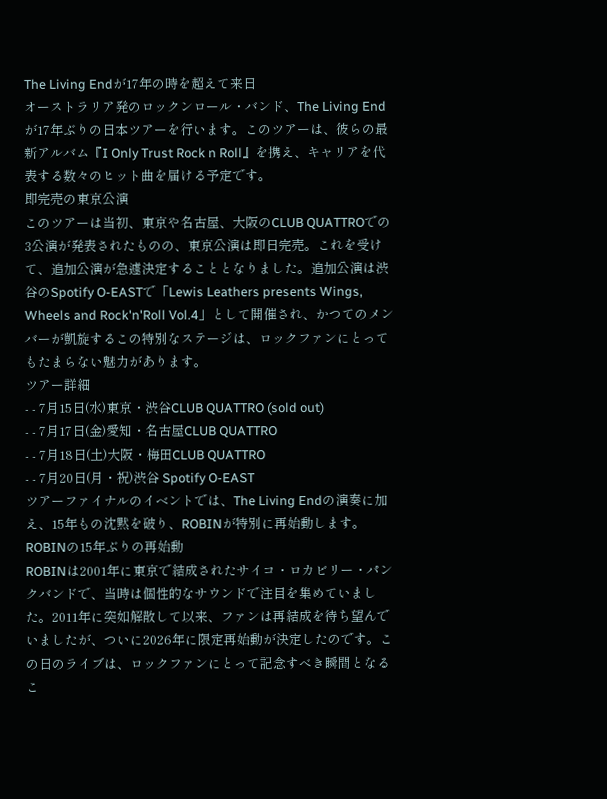The Living Endが17年の時を超えて来日
オーストラリア発のロックンロール・バンド、The Living Endが17年ぶりの日本ツアーを行います。このツアーは、彼らの最新アルバム『I Only Trust Rock n Roll』を携え、キャリアを代表する数々のヒット曲を届ける予定です。
即完売の東京公演
このツアーは当初、東京や名古屋、大阪のCLUB QUATTROでの3公演が発表されたものの、東京公演は即日完売。これを受けて、追加公演が急遽決定することとなりました。追加公演は渋谷のSpotify O-EASTで「Lewis Leathers presents Wings, Wheels and Rock'n'Roll Vol.4」として開催され、かつてのメンバーが凱旋するこの特別なステージは、ロックファンにとってもたまらない魅力があります。
ツアー詳細
- - 7月15日(水)東京・渋谷CLUB QUATTRO (sold out)
- - 7月17日(金)愛知・名古屋CLUB QUATTRO
- - 7月18日(土)大阪・梅田CLUB QUATTRO
- - 7月20日(月・祝)渋谷 Spotify O-EAST
ツアーファイナルのイベントでは、The Living Endの演奏に加え、15年もの沈黙を破り、ROBINが特別に再始動します。
ROBINの15年ぶりの再始動
ROBINは2001年に東京で結成されたサイコ・ロカビリー・パンクバンドで、当時は個性的なサウンドで注目を集めていました。2011年に突如解散して以来、ファンは再結成を待ち望んでいましたが、ついに2026年に限定再始動が決定したのです。この日のライブは、ロックファンにとって記念すべき瞬間となるこ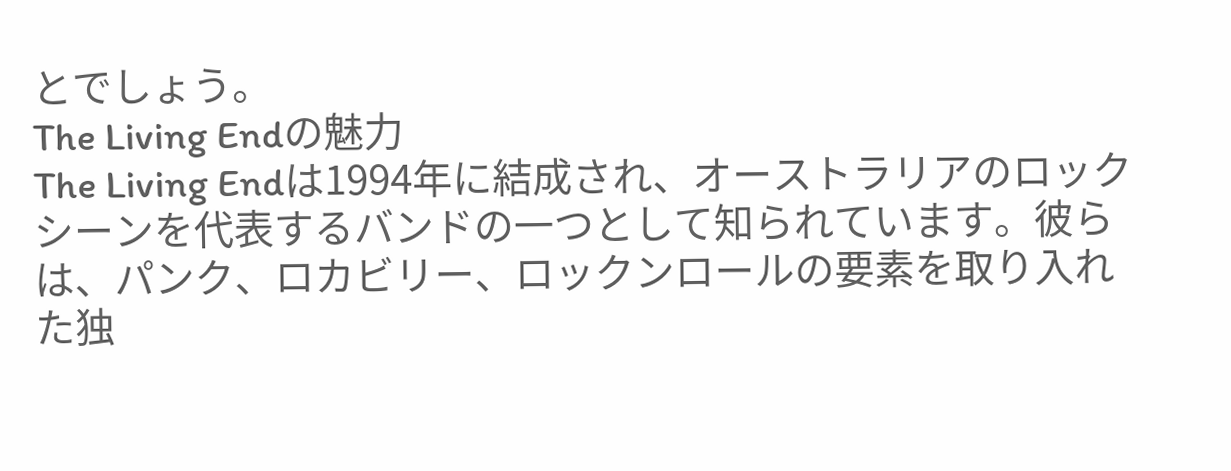とでしょう。
The Living Endの魅力
The Living Endは1994年に結成され、オーストラリアのロックシーンを代表するバンドの一つとして知られています。彼らは、パンク、ロカビリー、ロックンロールの要素を取り入れた独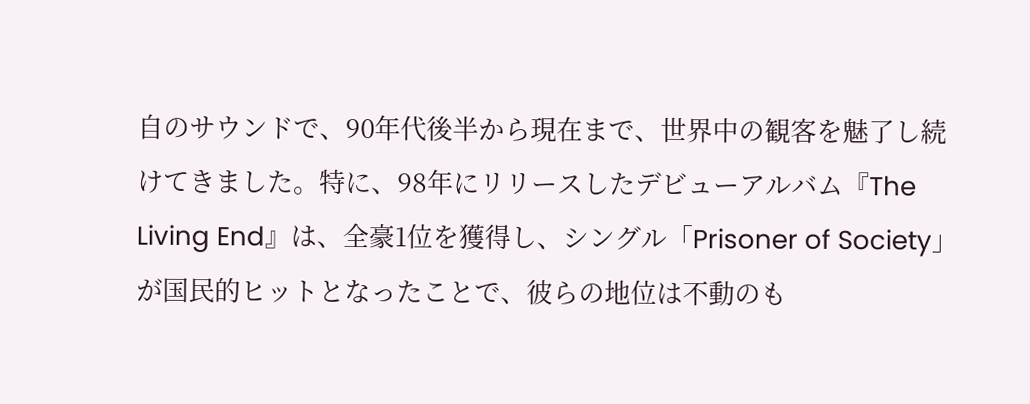自のサウンドで、90年代後半から現在まで、世界中の観客を魅了し続けてきました。特に、98年にリリースしたデビューアルバム『The Living End』は、全豪1位を獲得し、シングル「Prisoner of Society」が国民的ヒットとなったことで、彼らの地位は不動のも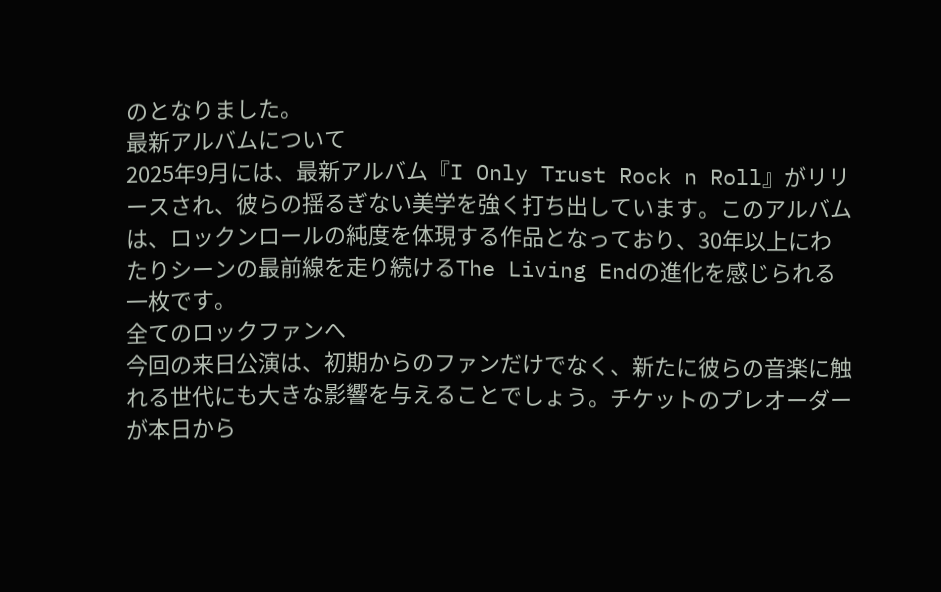のとなりました。
最新アルバムについて
2025年9月には、最新アルバム『I Only Trust Rock n Roll』がリリースされ、彼らの揺るぎない美学を強く打ち出しています。このアルバムは、ロックンロールの純度を体現する作品となっており、30年以上にわたりシーンの最前線を走り続けるThe Living Endの進化を感じられる一枚です。
全てのロックファンへ
今回の来日公演は、初期からのファンだけでなく、新たに彼らの音楽に触れる世代にも大きな影響を与えることでしょう。チケットのプレオーダーが本日から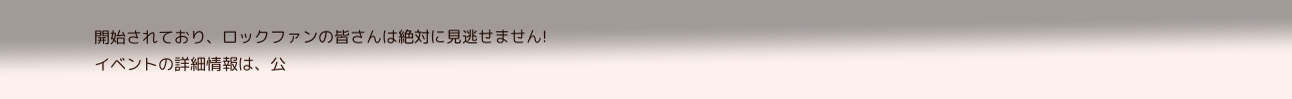開始されており、ロックファンの皆さんは絶対に見逃せません!
イベントの詳細情報は、公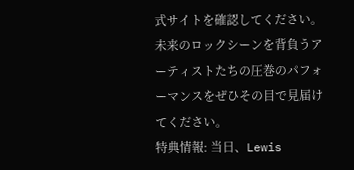式サイトを確認してください。未来のロックシーンを背負うアーティストたちの圧巻のパフォーマンスをぜひその目で見届けてください。
特典情報: 当日、Lewis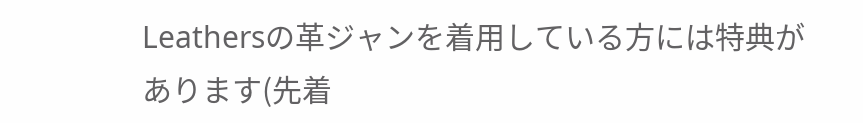Leathersの革ジャンを着用している方には特典があります(先着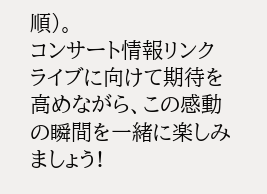順)。
コンサート情報リンク
ライブに向けて期待を高めながら、この感動の瞬間を一緒に楽しみましょう!